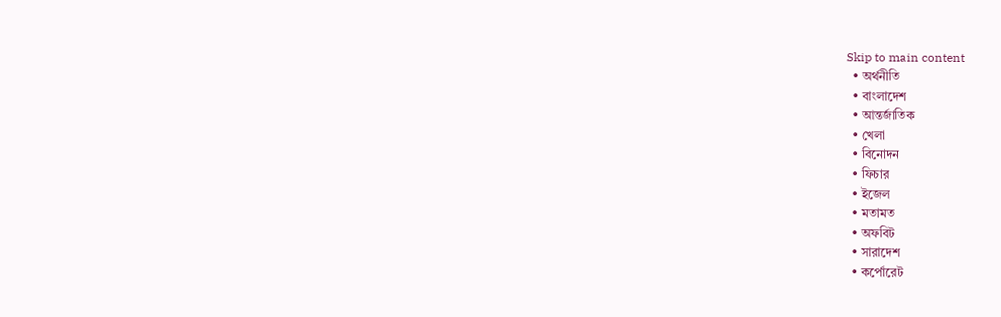Skip to main content
  • অর্থনীতি
  • বাংলাদেশ
  • আন্তর্জাতিক
  • খেলা
  • বিনোদন
  • ফিচার
  • ইজেল
  • মতামত
  • অফবিট
  • সারাদেশ
  • কর্পোরেট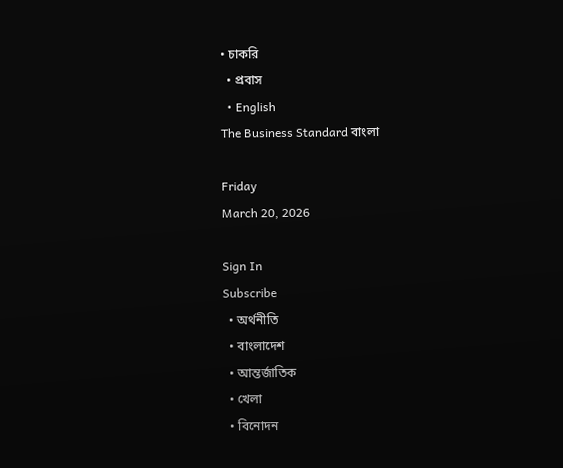• চাকরি
  • প্রবাস
  • English
The Business Standard বাংলা

Friday
March 20, 2026

Sign In
Subscribe
  • অর্থনীতি
  • বাংলাদেশ
  • আন্তর্জাতিক
  • খেলা
  • বিনোদন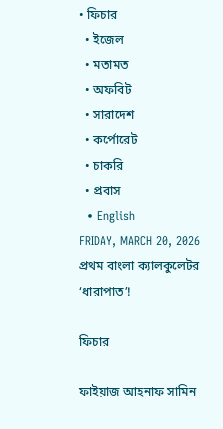• ফিচার
  • ইজেল
  • মতামত
  • অফবিট
  • সারাদেশ
  • কর্পোরেট
  • চাকরি
  • প্রবাস
  • English
FRIDAY, MARCH 20, 2026
প্রথম বাংলা ক্যালকুলেটর ‘ধারাপাত’!

ফিচার

ফাইয়াজ আহনাফ সামিন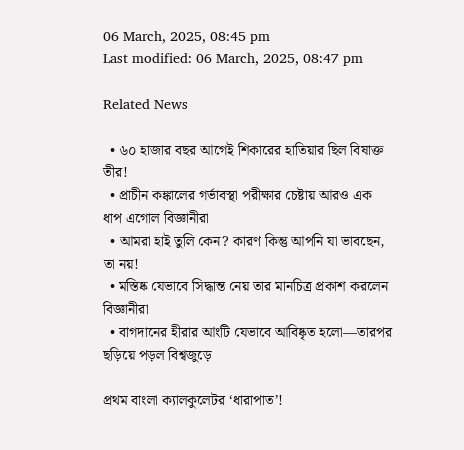06 March, 2025, 08:45 pm
Last modified: 06 March, 2025, 08:47 pm

Related News

  • ৬০ হাজার বছর আগেই শিকারের হাতিয়ার ছিল বিষাক্ত তীর!
  • প্রাচীন কঙ্কালের গর্ভাবস্থা পরীক্ষার চেষ্টায় আরও এক ধাপ এগোল বিজ্ঞানীরা
  • আমরা হাই তুলি কেন? কারণ কিন্তু আপনি যা ভাবছেন, তা নয়!
  • মস্তিষ্ক যেভাবে সিদ্ধান্ত নেয় তার মানচিত্র প্রকাশ করলেন বিজ্ঞানীরা
  • বাগদানের হীরার আংটি যেভাবে আবিষ্কৃত হলো—তারপর ছড়িয়ে পড়ল বিশ্বজুড়ে

প্রথম বাংলা ক্যালকুলেটর ‘ধারাপাত’!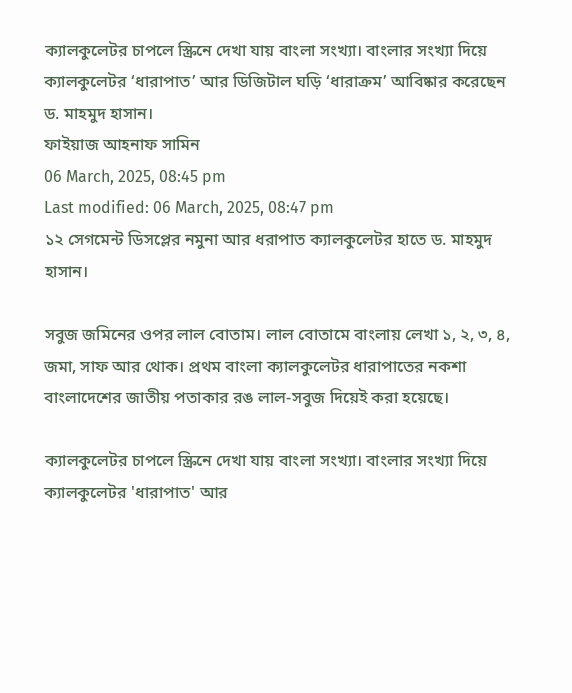ক্যালকুলেটর চাপলে স্ক্রিনে দেখা যায় বাংলা সংখ্যা। বাংলার সংখ্যা দিয়ে ক্যালকুলেটর ‘ধারাপাত’ আর ডিজিটাল ঘড়ি ‘ধারাক্রম’ আবিষ্কার করেছেন ড. মাহমুদ হাসান।
ফাইয়াজ আহনাফ সামিন
06 March, 2025, 08:45 pm
Last modified: 06 March, 2025, 08:47 pm
১২ সেগমেন্ট ডিসপ্লের নমুনা আর ধরাপাত ক্যালকুলেটর হাতে ড. মাহমুদ হাসান।

সবুজ জমিনের ওপর লাল বোতাম। লাল বোতামে বাংলায় লেখা ১, ২, ৩, ৪, জমা, সাফ আর থোক। প্রথম বাংলা ক্যালকুলেটর ধারাপাতের নকশা বাংলাদেশের জাতীয় পতাকার রঙ লাল-সবুজ দিয়েই করা হয়েছে।

ক্যালকুলেটর চাপলে স্ক্রিনে দেখা যায় বাংলা সংখ্যা। বাংলার সংখ্যা দিয়ে ক্যালকুলেটর 'ধারাপাত' আর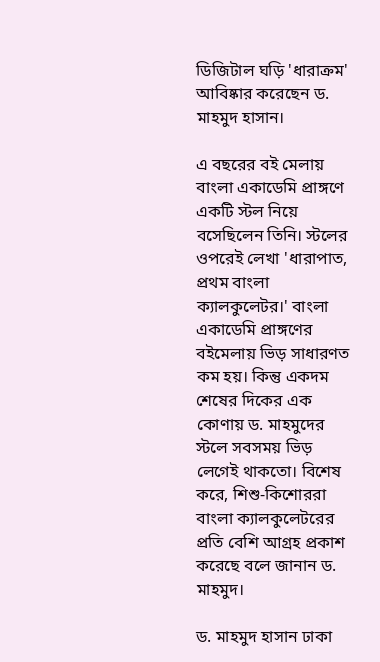ডিজিটাল ঘড়ি 'ধারাক্রম' আবিষ্কার করেছেন ড. মাহমুদ হাসান।

এ বছরের বই মেলায় বাংলা একাডেমি প্রাঙ্গণে একটি স্টল নিয়ে বসেছিলেন তিনি। স্টলের ওপরেই লেখা 'ধারাপাত, প্রথম বাংলা ক্যালকুলেটর।' বাংলা একাডেমি প্রাঙ্গণের বইমেলায় ভিড় সাধারণত কম হয়। কিন্তু একদম শেষের দিকের এক কোণায় ড. মাহমুদের স্টলে সবসময় ভিড় লেগেই থাকতো। বিশেষ করে, শিশু-কিশোররা বাংলা ক্যালকুলেটরের প্রতি বেশি আগ্রহ প্রকাশ করেছে বলে জানান ড. মাহমুদ।

ড. মাহমুদ হাসান ঢাকা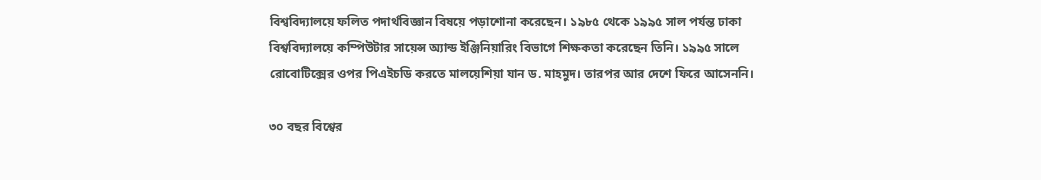বিশ্ববিদ্যালয়ে ফলিত পদার্থবিজ্ঞান বিষয়ে পড়াশোনা করেছেন। ১৯৮৫ থেকে ১৯৯৫ সাল পর্যন্ত ঢাকা বিশ্ববিদ্যালয়ে কম্পিউটার সায়েন্স অ্যান্ড ইঞ্জিনিয়ারিং বিভাগে শিক্ষকতা করেছেন তিনি। ১৯৯৫ সালে রোবোটিক্সের ওপর পিএইচডি করতে মালয়েশিয়া যান ড. মাহমুদ। তারপর আর দেশে ফিরে আসেননি।

৩০ বছর বিশ্বের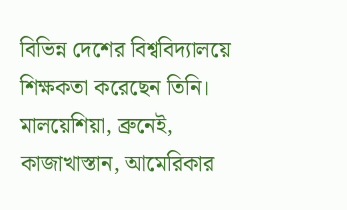বিভিন্ন দেশের বিশ্ববিদ্যালয়ে শিক্ষকতা করেছেন তিনি। মালয়েশিয়া, ব্রুনেই, কাজাখাস্তান, আমেরিকার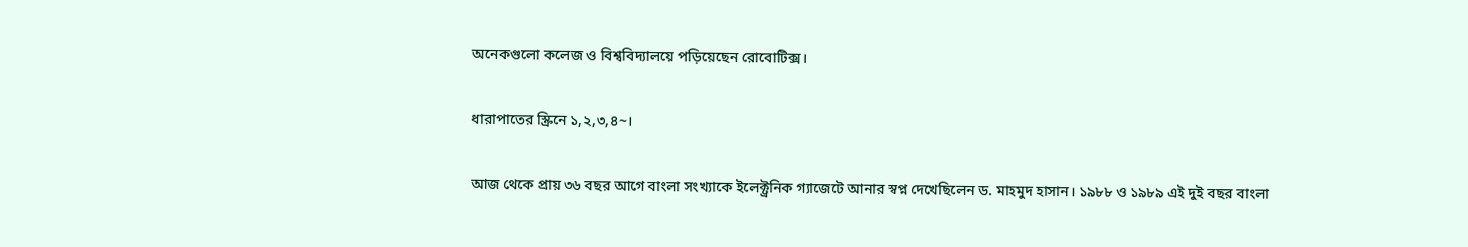অনেকগুলো কলেজ ও বিশ্ববিদ্যালয়ে পড়িয়েছেন রোবোটিক্স।

ধারাপাতের স্ক্রিনে ১,২,৩,৪~।

আজ থেকে প্রায় ৩৬ বছর আগে বাংলা সংখ্যাকে ইলেক্ট্রনিক গ্যাজেটে আনার স্বপ্ন দেখেছিলেন ড. মাহমুদ হাসান। ১৯৮৮ ও ১৯৮৯ এই দুই বছর বাংলা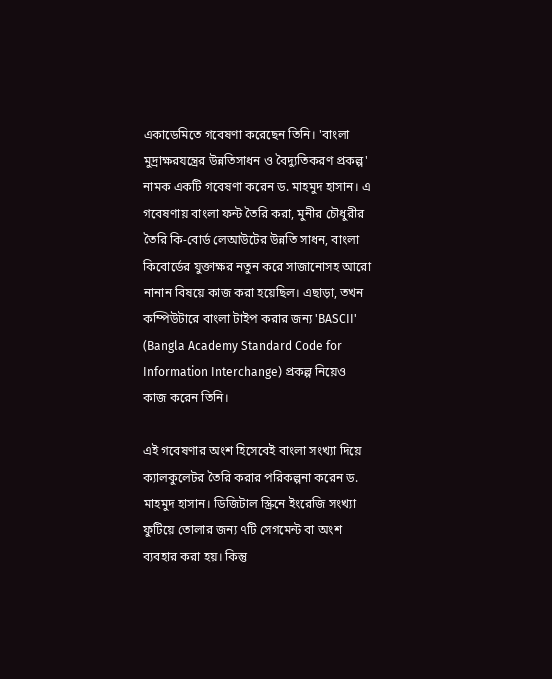একাডেমিতে গবেষণা করেছেন তিনি। 'বাংলা মুদ্রাক্ষরযন্ত্রের উন্নতিসাধন ও বৈদ্যুতিকরণ প্রকল্প' নামক একটি গবেষণা করেন ড. মাহমুদ হাসান। এ গবেষণায় বাংলা ফন্ট তৈরি করা, মুনীর চৌধুরীর তৈরি কি-বোর্ড লেআউটের উন্নতি সাধন, বাংলা কিবোর্ডের যুক্তাক্ষর নতুন করে সাজানোসহ আরো নানান বিষয়ে কাজ করা হয়েছিল। এছাড়া, তখন কম্পিউটারে বাংলা টাইপ করার জন্য 'BASCII' (Bangla Academy Standard Code for Information Interchange) প্রকল্প নিয়েও কাজ করেন তিনি।

এই গবেষণার অংশ হিসেবেই বাংলা সংখ্যা দিয়ে ক্যালকুলেটর তৈরি করার পরিকল্পনা করেন ড. মাহমুদ হাসান। ডিজিটাল স্ক্রিনে ইংরেজি সংখ্যা ফুটিয়ে তোলার জন্য ৭টি সেগমেন্ট বা অংশ ব্যবহার করা হয়। কিন্তু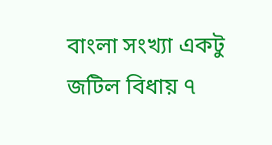বাংলা সংখ্যা একটু জটিল বিধায় ৭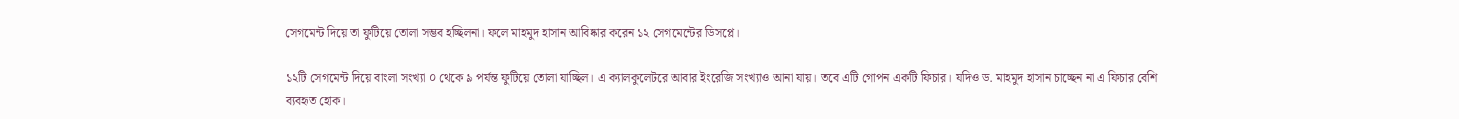সেগমেন্ট দিয়ে তা ফুটিয়ে তোলা সম্ভব হচ্ছিলনা। ফলে মাহমুদ হাসান আবিষ্কার করেন ১২ সেগমেন্টের ডিসপ্লে।

১২টি সেগমেন্ট দিয়ে বাংলা সংখ্যা ০ থেকে ৯ পর্যন্ত ফুটিয়ে তোলা যাচ্ছিল। এ ক্যালকুলেটরে আবার ইংরেজি সংখ্যাও আনা যায়। তবে এটি গোপন একটি ফিচার। যদিও ড. মাহমুদ হাসান চাচ্ছেন না এ ফিচার বেশি ব্যবহৃত হোক।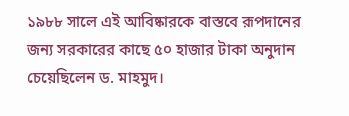১৯৮৮ সালে এই আবিষ্কারকে বাস্তবে রূপদানের জন্য সরকারের কাছে ৫০ হাজার টাকা অনুদান চেয়েছিলেন ড. মাহমুদ।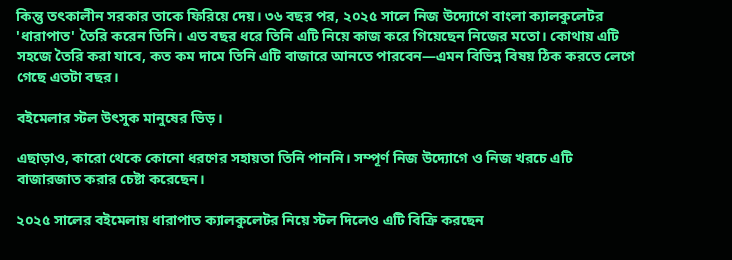কিন্তু তৎকালীন সরকার তাকে ফিরিয়ে দেয়। ৩৬ বছর পর, ২০২৫ সালে নিজ উদ্যোগে বাংলা ক্যালকুলেটর 'ধারাপাত' তৈরি করেন তিনি। এত বছর ধরে তিনি এটি নিয়ে কাজ করে গিয়েছেন নিজের মতো। কোথায় এটি সহজে তৈরি করা যাবে, কত কম দামে তিনি এটি বাজারে আনতে পারবেন—এমন বিভিন্ন বিষয় ঠিক করতে লেগে গেছে এতটা বছর।

বইমেলার স্টল উৎসুক মানুষের ভিড়।

এছাড়াও, কারো থেকে কোনো ধরণের সহায়তা তিনি পাননি। সম্পূর্ণ নিজ উদ্যোগে ও নিজ খরচে এটি বাজারজাত করার চেষ্টা করেছেন।

২০২৫ সালের বইমেলায় ধারাপাত ক্যালকুলেটর নিয়ে স্টল দিলেও এটি বিক্রি করছেন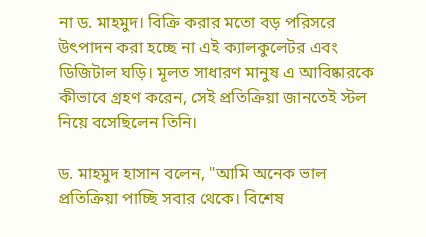না ড. মাহমুদ। বিক্রি করার মতো বড় পরিসরে উৎপাদন করা হচ্ছে না এই ক্যালকুলেটর এবং ডিজিটাল ঘড়ি। মূলত সাধারণ মানুষ এ আবিষ্কারকে কীভাবে গ্রহণ করেন, সেই প্রতিক্রিয়া জানতেই স্টল নিয়ে বসেছিলেন তিনি।

ড. মাহমুদ হাসান বলেন, "আমি অনেক ভাল প্রতিক্রিয়া পাচ্ছি সবার থেকে। বিশেষ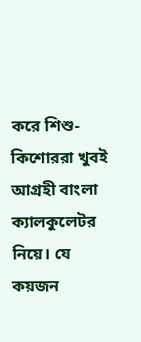করে শিশু-কিশোররা খুবই আগ্রহী বাংলা ক্যালকুলেটর নিয়ে। যে কয়জন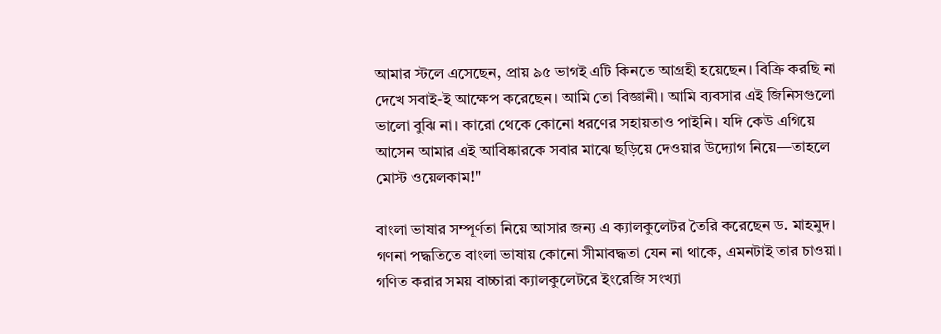আমার স্টলে এসেছেন, প্রায় ৯৫ ভাগই এটি কিনতে আগ্রহী হয়েছেন। বিক্রি করছি না দেখে সবাই-ই আক্ষেপ করেছেন। আমি তো বিজ্ঞানী। আমি ব্যবসার এই জিনিসগুলো ভালো বুঝি না। কারো থেকে কোনো ধরণের সহায়তাও পাইনি। যদি কেউ এগিয়ে আসেন আমার এই আবিষ্কারকে সবার মাঝে ছড়িয়ে দেওয়ার উদ্যোগ নিয়ে—তাহলে মোস্ট ওয়েলকাম!"

বাংলা ভাষার সম্পূর্ণতা নিয়ে আসার জন্য এ ক্যালকুলেটর তৈরি করেছেন ড. মাহমুদ। গণনা পদ্ধতিতে বাংলা ভাষায় কোনো সীমাবদ্ধতা যেন না থাকে, এমনটাই তার চাওয়া। গণিত করার সময় বাচ্চারা ক্যালকুলেটরে ইংরেজি সংখ্যা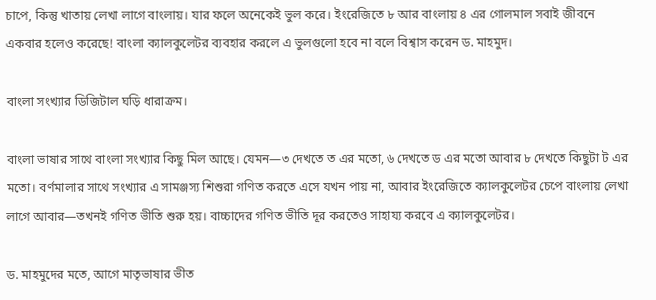চাপে, কিন্তু খাতায় লেখা লাগে বাংলায়। যার ফলে অনেকেই ভুল করে। ইংরেজিতে ৮ আর বাংলায় ৪ এর গোলমাল সবাই জীবনে একবার হলেও করেছে! বাংলা ক্যালকুলেটর ব্যবহার করলে এ ভুলগুলো হবে না বলে বিশ্বাস করেন ড. মাহমুদ।

বাংলা সংখ্যার ডিজিটাল ঘড়ি ধারাক্রম।

বাংলা ভাষার সাথে বাংলা সংখ্যার কিছু মিল আছে। যেমন—৩ দেখতে ত এর মতো, ৬ দেখতে ড এর মতো আবার ৮ দেখতে কিছুটা ট এর মতো। বর্ণমালার সাথে সংখ্যার এ সামঞ্জস্য শিশুরা গণিত করতে এসে যখন পায় না, আবার ইংরেজিতে ক্যালকুলেটর চেপে বাংলায় লেখা লাগে আবার—তখনই গণিত ভীতি শুরু হয়। বাচ্চাদের গণিত ভীতি দূর করতেও সাহায্য করবে এ ক্যালকুলেটর।

ড. মাহমুদের মতে, আগে মাতৃভাষার ভীত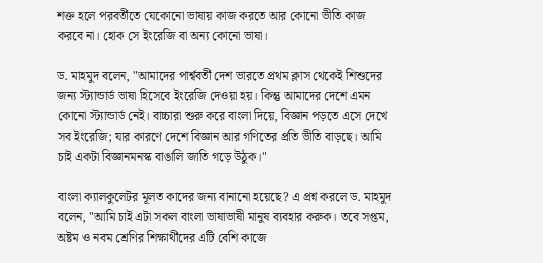শক্ত হলে পরবর্তীতে যেকোনো ভাষায় কাজ করতে আর কোনো ভীতি কাজ করবে না। হোক সে ইংরেজি বা অন্য কোনো ভাষা।

ড. মাহমুদ বলেন, "আমাদের পার্শ্ববর্তী দেশ ভারতে প্রথম ক্লাস থেকেই শিশুদের জন্য স্ট্যান্ডার্ড ভাষা হিসেবে ইংরেজি দেওয়া হয়। কিন্তু আমাদের দেশে এমন কোনো স্ট্যান্ডার্ড নেই। বাচ্চারা শুরু করে বাংলা দিয়ে, বিজ্ঞান পড়তে এসে দেখে সব ইংরেজি; যার কারণে দেশে বিজ্ঞান আর গণিতের প্রতি ভীতি বাড়ছে। আমি চাই একটা বিজ্ঞানমনস্ক বাঙালি জাতি গড়ে উঠুক।"

বাংলা ক্যালকুলেটর মূলত কাদের জন্য বানানো হয়েছে? এ প্রশ্ন করলে ড. মাহমুদ বলেন, "আমি চাই এটা সকল বাংলা ভাষাভাষী মানুষ ব্যবহার করুক। তবে সপ্তম, অষ্টম ও নবম শ্রেণির শিক্ষার্থীদের এটি বেশি কাজে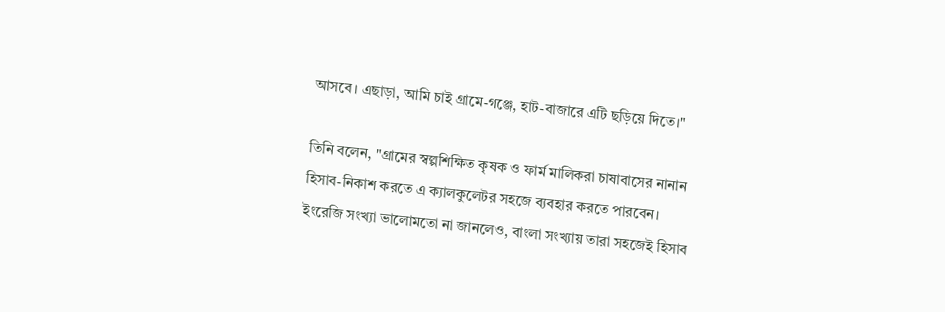আসবে। এছাড়া, আমি চাই গ্রামে-গঞ্জে, হাট-বাজারে এটি ছড়িয়ে দিতে।"

তিনি বলেন, "গ্রামের স্বল্পশিক্ষিত কৃষক ও ফার্ম মালিকরা চাষাবাসের নানান হিসাব-নিকাশ করতে এ ক্যালকুলেটর সহজে ব্যবহার করতে পারবেন। ইংরেজি সংখ্যা ভালোমতো না জানলেও, বাংলা সংখ্যায় তারা সহজেই হিসাব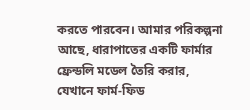করতে পারবেন। আমার পরিকল্পনা আছে, ধারাপাতের একটি ফার্মার ফ্রেন্ডলি মডেল তৈরি করার, যেখানে ফার্ম-ফিড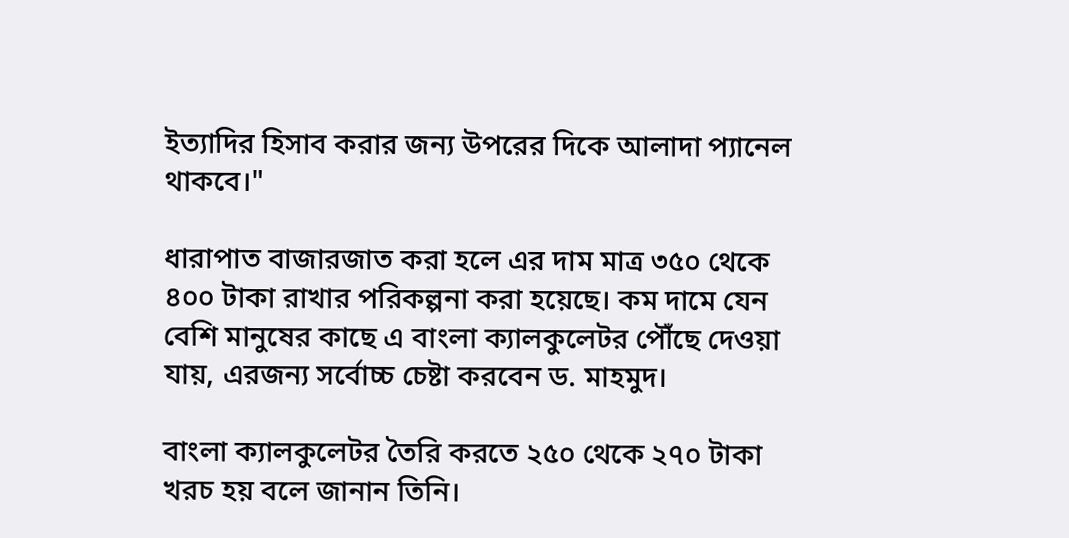ইত্যাদির হিসাব করার জন্য উপরের দিকে আলাদা প্যানেল থাকবে।"

ধারাপাত বাজারজাত করা হলে এর দাম মাত্র ৩৫০ থেকে ৪০০ টাকা রাখার পরিকল্পনা করা হয়েছে। কম দামে যেন বেশি মানুষের কাছে এ বাংলা ক্যালকুলেটর পৌঁছে দেওয়া যায়, এরজন্য সর্বোচ্চ চেষ্টা করবেন ড. মাহমুদ।

বাংলা ক্যালকুলেটর তৈরি করতে ২৫০ থেকে ২৭০ টাকা খরচ হয় বলে জানান তিনি।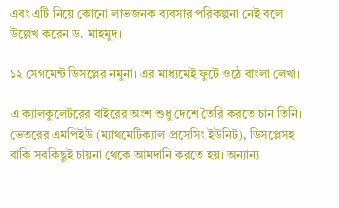এবং এটি নিয়ে কোনো লাভজনক ব্যবসার পরিকল্পনা নেই বলে উল্লেখ করেন ড. মাহমুদ।

১২ সেগমেন্ট ডিসপ্লের নমুনা। এর মাধ্যমেই ফুটে ওঠে বাংলা লেখা।

এ ক্যালকুলেটরের বাইরের অংশ শুধু দেশে তৈরি করতে চান তিনি। ভেতরের এমপিইউ (ম্যাথমেটিক্যাল প্রসেসিং ইউনিট), ডিসপ্লেসহ বাকি সবকিছুই চায়না থেকে আমদানি করতে হয়। অন্যান্য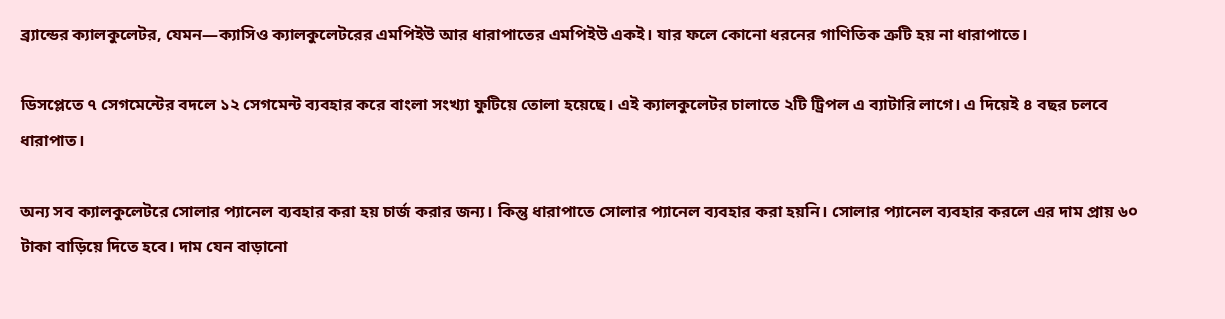ব্র্যান্ডের ক্যালকুলেটর, যেমন—ক্যাসিও ক্যালকুলেটরের এমপিইউ আর ধারাপাতের এমপিইউ একই। যার ফলে কোনো ধরনের গাণিতিক ত্রুটি হয় না ধারাপাতে।

ডিসপ্লেতে ৭ সেগমেন্টের বদলে ১২ সেগমেন্ট ব্যবহার করে বাংলা সংখ্যা ফুটিয়ে তোলা হয়েছে। এই ক্যালকুলেটর চালাতে ২টি ট্রিপল এ ব্যাটারি লাগে। এ দিয়েই ৪ বছর চলবে ধারাপাত।

অন্য সব ক্যালকুলেটরে সোলার প্যানেল ব্যবহার করা হয় চার্জ করার জন্য। কিন্তু ধারাপাতে সোলার প্যানেল ব্যবহার করা হয়নি। সোলার প্যানেল ব্যবহার করলে এর দাম প্রায় ৬০ টাকা বাড়িয়ে দিতে হবে। দাম যেন বাড়ানো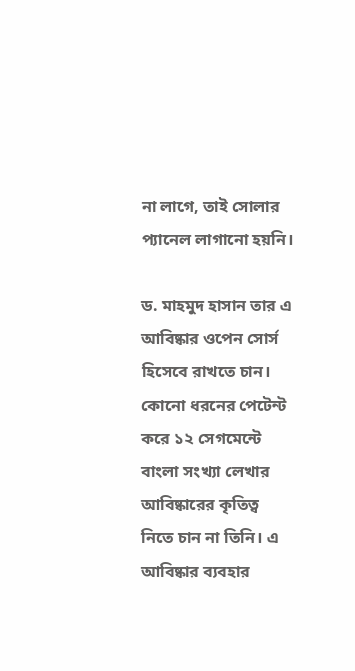না লাগে, তাই সোলার প্যানেল লাগানো হয়নি।

ড. মাহমুদ হাসান তার এ আবিষ্কার ওপেন সোর্স হিসেবে রাখতে চান। কোনো ধরনের পেটেন্ট করে ১২ সেগমেন্টে বাংলা সংখ্যা লেখার আবিষ্কারের কৃতিত্ব নিতে চান না তিনি। এ আবিষ্কার ব্যবহার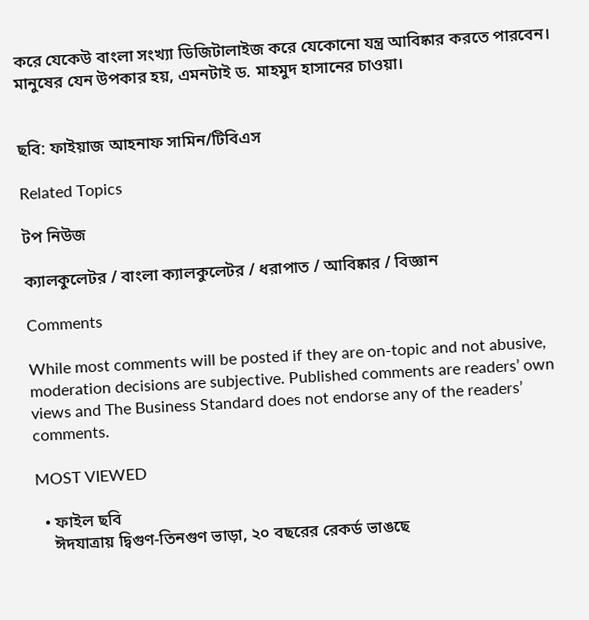করে যেকেউ বাংলা সংখ্যা ডিজিটালাইজ করে যেকোনো যন্ত্র আবিষ্কার করতে পারবেন। মানুষের যেন উপকার হয়, এমনটাই ড. মাহমুদ হাসানের চাওয়া।


ছবি: ফাইয়াজ আহনাফ সামিন/টিবিএস

Related Topics

টপ নিউজ

ক্যালকুলেটর / বাংলা ক্যালকুলেটর / ধরাপাত / আবিষ্কার / বিজ্ঞান

Comments

While most comments will be posted if they are on-topic and not abusive, moderation decisions are subjective. Published comments are readers’ own views and The Business Standard does not endorse any of the readers’ comments.

MOST VIEWED

  • ফাইল ছবি
    ঈদযাত্রায় দ্বিগুণ-তিনগুণ ভাড়া, ২০ বছরের রেকর্ড ভাঙছে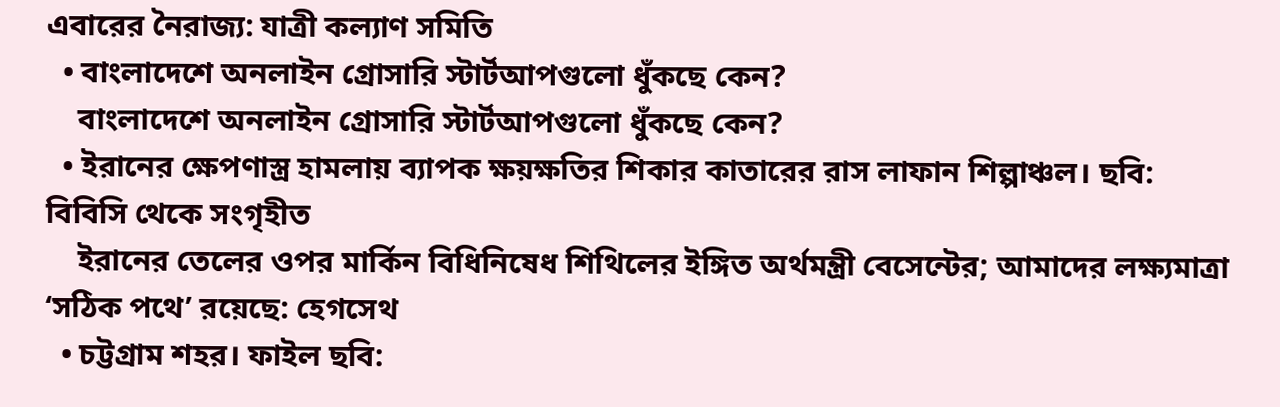এবারের নৈরাজ্য: যাত্রী কল্যাণ সমিতি
  • বাংলাদেশে অনলাইন গ্রোসারি স্টার্টআপগুলো ধুঁকছে কেন?
    বাংলাদেশে অনলাইন গ্রোসারি স্টার্টআপগুলো ধুঁকছে কেন?
  • ইরানের ক্ষেপণাস্ত্র হামলায় ব্যাপক ক্ষয়ক্ষতির শিকার কাতারের রাস লাফান শিল্পাঞ্চল। ছবি: বিবিসি থেকে সংগৃহীত
    ইরানের তেলের ওপর মার্কিন বিধিনিষেধ শিথিলের ইঙ্গিত অর্থমন্ত্রী বেসেন্টের; আমাদের লক্ষ্যমাত্রা ‘সঠিক পথে’ রয়েছে: হেগসেথ
  • চট্টগ্রাম শহর। ফাইল ছবি: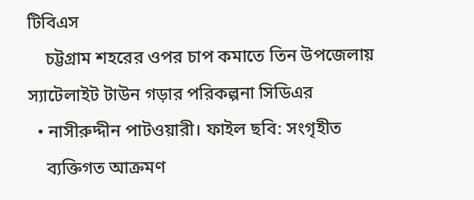টিবিএস
    চট্টগ্রাম শহরের ওপর চাপ কমাতে তিন উপজেলায় স্যাটেলাইট টাউন গড়ার পরিকল্পনা সিডিএর
  • নাসীরুদ্দীন পাটওয়ারী। ফাইল ছবি: সংগৃহীত
    ব্যক্তিগত আক্রমণ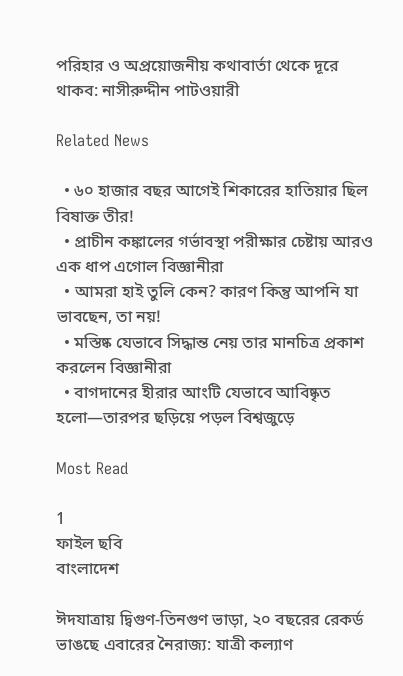পরিহার ও অপ্রয়োজনীয় কথাবার্তা থেকে দূরে থাকব: নাসীরুদ্দীন পাটওয়ারী

Related News

  • ৬০ হাজার বছর আগেই শিকারের হাতিয়ার ছিল বিষাক্ত তীর!
  • প্রাচীন কঙ্কালের গর্ভাবস্থা পরীক্ষার চেষ্টায় আরও এক ধাপ এগোল বিজ্ঞানীরা
  • আমরা হাই তুলি কেন? কারণ কিন্তু আপনি যা ভাবছেন, তা নয়!
  • মস্তিষ্ক যেভাবে সিদ্ধান্ত নেয় তার মানচিত্র প্রকাশ করলেন বিজ্ঞানীরা
  • বাগদানের হীরার আংটি যেভাবে আবিষ্কৃত হলো—তারপর ছড়িয়ে পড়ল বিশ্বজুড়ে

Most Read

1
ফাইল ছবি
বাংলাদেশ

ঈদযাত্রায় দ্বিগুণ-তিনগুণ ভাড়া, ২০ বছরের রেকর্ড ভাঙছে এবারের নৈরাজ্য: যাত্রী কল্যাণ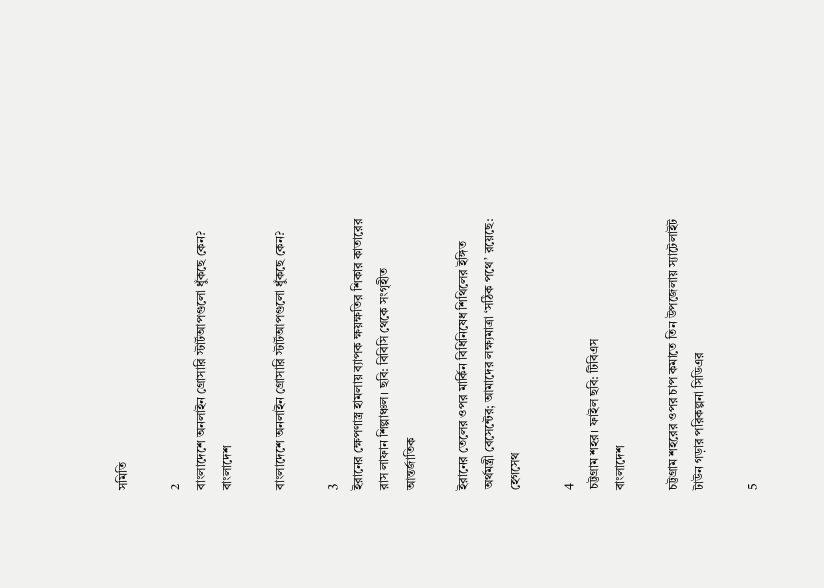সমিতি

2
বাংলাদেশে অনলাইন গ্রোসারি স্টার্টআপগুলো ধুঁকছে কেন?
বাংলাদেশ

বাংলাদেশে অনলাইন গ্রোসারি স্টার্টআপগুলো ধুঁকছে কেন?

3
ইরানের ক্ষেপণাস্ত্র হামলায় ব্যাপক ক্ষয়ক্ষতির শিকার কাতারের রাস লাফান শিল্পাঞ্চল। ছবি: বিবিসি থেকে সংগৃহীত
আন্তর্জাতিক

ইরানের তেলের ওপর মার্কিন বিধিনিষেধ শিথিলের ইঙ্গিত অর্থমন্ত্রী বেসেন্টের; আমাদের লক্ষ্যমাত্রা ‘সঠিক পথে’ রয়েছে: হেগসেথ

4
চট্টগ্রাম শহর। ফাইল ছবি: টিবিএস
বাংলাদেশ

চট্টগ্রাম শহরের ওপর চাপ কমাতে তিন উপজেলায় স্যাটেলাইট টাউন গড়ার পরিকল্পনা সিডিএর

5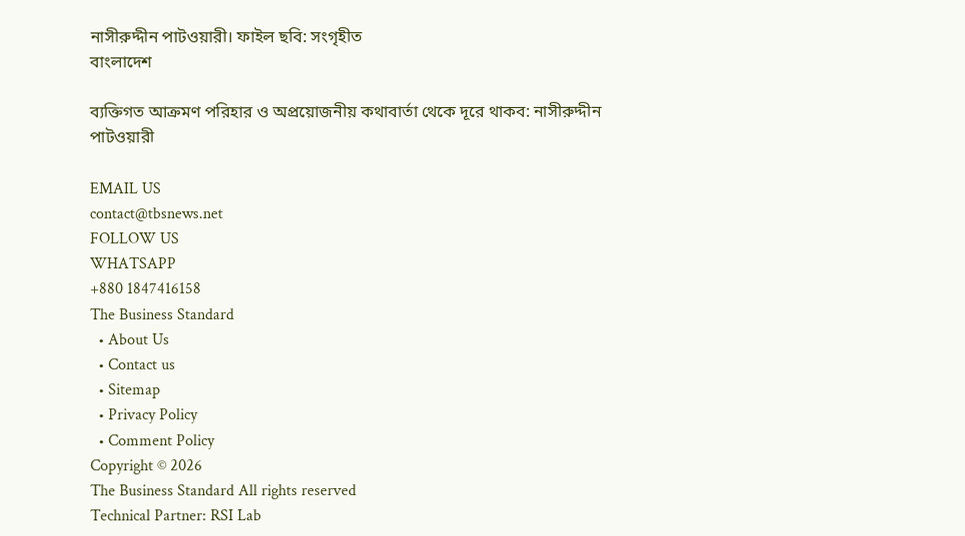নাসীরুদ্দীন পাটওয়ারী। ফাইল ছবি: সংগৃহীত
বাংলাদেশ

ব্যক্তিগত আক্রমণ পরিহার ও অপ্রয়োজনীয় কথাবার্তা থেকে দূরে থাকব: নাসীরুদ্দীন পাটওয়ারী

EMAIL US
contact@tbsnews.net
FOLLOW US
WHATSAPP
+880 1847416158
The Business Standard
  • About Us
  • Contact us
  • Sitemap
  • Privacy Policy
  • Comment Policy
Copyright © 2026
The Business Standard All rights reserved
Technical Partner: RSI Lab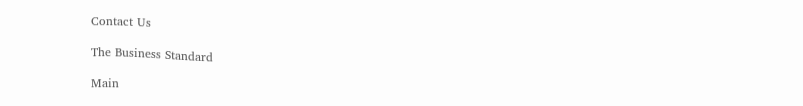Contact Us

The Business Standard

Main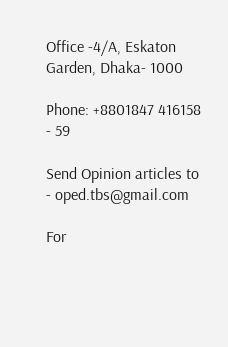Office -4/A, Eskaton Garden, Dhaka- 1000

Phone: +8801847 416158 - 59

Send Opinion articles to - oped.tbs@gmail.com

For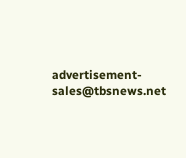advertisement- sales@tbsnews.net